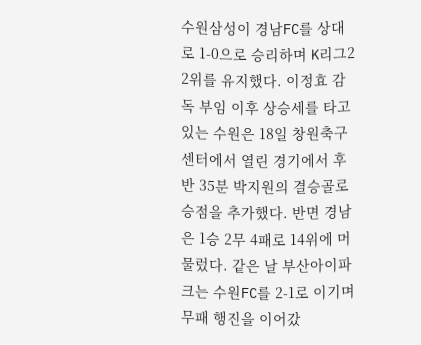수원삼성이 경남FC를 상대로 1-0으로 승리하며 K리그2 2위를 유지했다. 이정효 감독 부임 이후 상승세를 타고 있는 수원은 18일 창원축구센터에서 열린 경기에서 후반 35분 박지원의 결승골로 승점을 추가했다. 반면 경남은 1승 2무 4패로 14위에 머물렀다. 같은 날 부산아이파크는 수원FC를 2-1로 이기며 무패 행진을 이어갔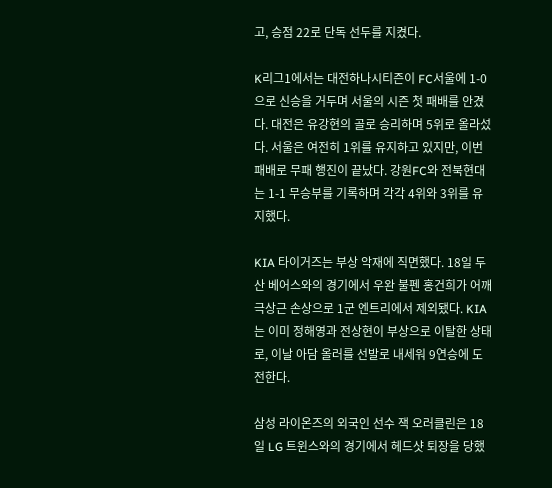고, 승점 22로 단독 선두를 지켰다.

K리그1에서는 대전하나시티즌이 FC서울에 1-0으로 신승을 거두며 서울의 시즌 첫 패배를 안겼다. 대전은 유강현의 골로 승리하며 5위로 올라섰다. 서울은 여전히 1위를 유지하고 있지만, 이번 패배로 무패 행진이 끝났다. 강원FC와 전북현대는 1-1 무승부를 기록하며 각각 4위와 3위를 유지했다.

KIA 타이거즈는 부상 악재에 직면했다. 18일 두산 베어스와의 경기에서 우완 불펜 홍건희가 어깨 극상근 손상으로 1군 엔트리에서 제외됐다. KIA는 이미 정해영과 전상현이 부상으로 이탈한 상태로, 이날 아담 올러를 선발로 내세워 9연승에 도전한다.

삼성 라이온즈의 외국인 선수 잭 오러클린은 18일 LG 트윈스와의 경기에서 헤드샷 퇴장을 당했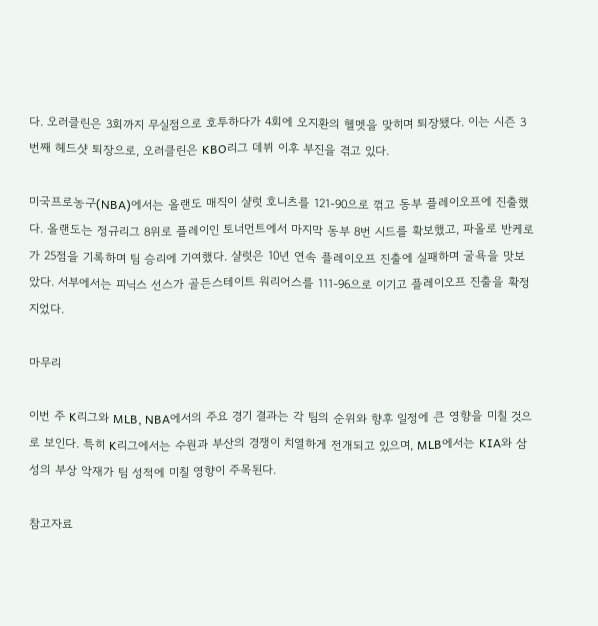다. 오러클린은 3회까지 무실점으로 호투하다가 4회에 오지환의 헬멧을 맞히며 퇴장됐다. 이는 시즌 3번째 헤드샷 퇴장으로, 오러클린은 KBO리그 데뷔 이후 부진을 겪고 있다.

미국프로농구(NBA)에서는 올랜도 매직이 샬럿 호니츠를 121-90으로 꺾고 동부 플레이오프에 진출했다. 올랜도는 정규리그 8위로 플레이인 토너먼트에서 마지막 동부 8번 시드를 확보했고, 파올로 반케로가 25점을 기록하며 팀 승리에 기여했다. 샬럿은 10년 연속 플레이오프 진출에 실패하며 굴욕을 맛보았다. 서부에서는 피닉스 선스가 골든스테이트 워리어스를 111-96으로 이기고 플레이오프 진출을 확정지었다.

마무리

이번 주 K리그와 MLB, NBA에서의 주요 경기 결과는 각 팀의 순위와 향후 일정에 큰 영향을 미칠 것으로 보인다. 특히 K리그에서는 수원과 부산의 경쟁이 치열하게 전개되고 있으며, MLB에서는 KIA와 삼성의 부상 악재가 팀 성적에 미칠 영향이 주목된다.

참고자료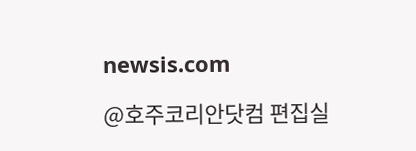newsis.com

@호주코리안닷컴 편집실